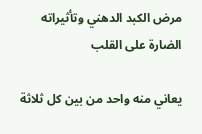مرض الكبد الدهني وتأثيراته الضارة على القلب

يعاني منه واحد من بين كل ثلاثة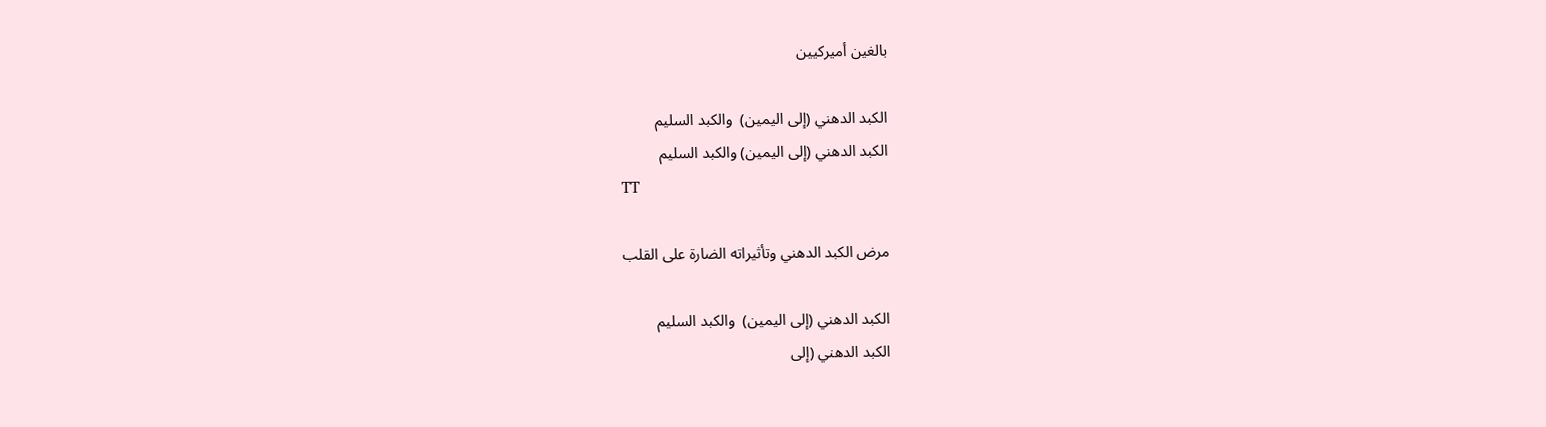بالغين أميركيين

الكبد الدهني (إلى اليمين)  والكبد السليم
الكبد الدهني (إلى اليمين) والكبد السليم
TT

مرض الكبد الدهني وتأثيراته الضارة على القلب

الكبد الدهني (إلى اليمين)  والكبد السليم
الكبد الدهني (إلى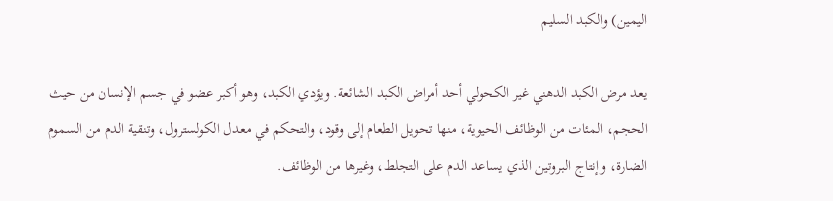اليمين) والكبد السليم

يعد مرض الكبد الدهني غير الكحولي أحد أمراض الكبد الشائعة. ويؤدي الكبد، وهو أكبر عضو في جسم الإنسان من حيث الحجم، المئات من الوظائف الحيوية، منها تحويل الطعام إلى وقود، والتحكم في معدل الكولسترول، وتنقية الدم من السموم الضارة، وإنتاج البروتين الذي يساعد الدم على التجلط، وغيرها من الوظائف.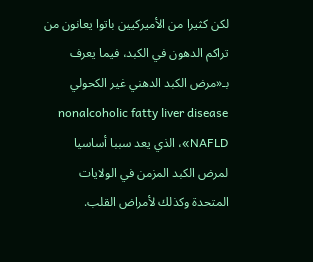لكن كثيرا من الأميركيين باتوا يعانون من تراكم الدهون في الكبد، فيما يعرف بـ«مرض الكبد الدهني غير الكحولي nonalcoholic fatty liver disease NAFLD»، الذي يعد سببا أساسيا لمرض الكبد المزمن في الولايات المتحدة وكذلك لأمراض القلب.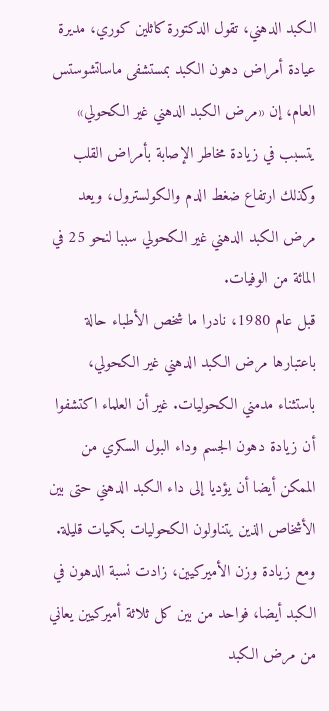الكبد الدهني، تقول الدكتورة كاثلين كوري، مديرة عيادة أمراض دهون الكبد بمستشفى ماساتشوستس العام، إن «مرض الكبد الدهني غير الكحولي» يتسبب في زيادة مخاطر الإصابة بأمراض القلب وكذلك ارتفاع ضغط الدم والكولسترول، ويعد مرض الكبد الدهني غير الكحولي سببا لنحو 25 في المائة من الوفيات.
قبل عام 1980، نادرا ما شخص الأطباء حالة باعتبارها مرض الكبد الدهني غير الكحولي، باستثناء مدمني الكحوليات. غير أن العلماء اكتشفوا أن زيادة دهون الجسم وداء البول السكري من الممكن أيضا أن يؤديا إلى داء الكبد الدهني حتى بين الأشخاص الذين يتناولون الكحوليات بكميات قليلة. ومع زيادة وزن الأميركيين، زادت نسبة الدهون في الكبد أيضا، فواحد من بين كل ثلاثة أميركيين يعاني من مرض الكبد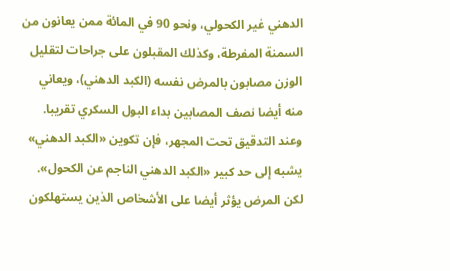الدهني غير الكحولي، ونحو 90 في المائة ممن يعانون من السمنة المفرطة، وكذلك المقبلون على جراحات لتقليل الوزن مصابون بالمرض نفسه (الكبد الدهني)، ويعاني منه أيضا نصف المصابين بداء البول السكري تقريبا.
وعند التدقيق تحت المجهر، فإن تكوين «الكبد الدهني» يشبه إلى حد كبير «الكبد الدهني الناجم عن الكحول». لكن المرض يؤثر أيضا على الأشخاص الذين يستهلكون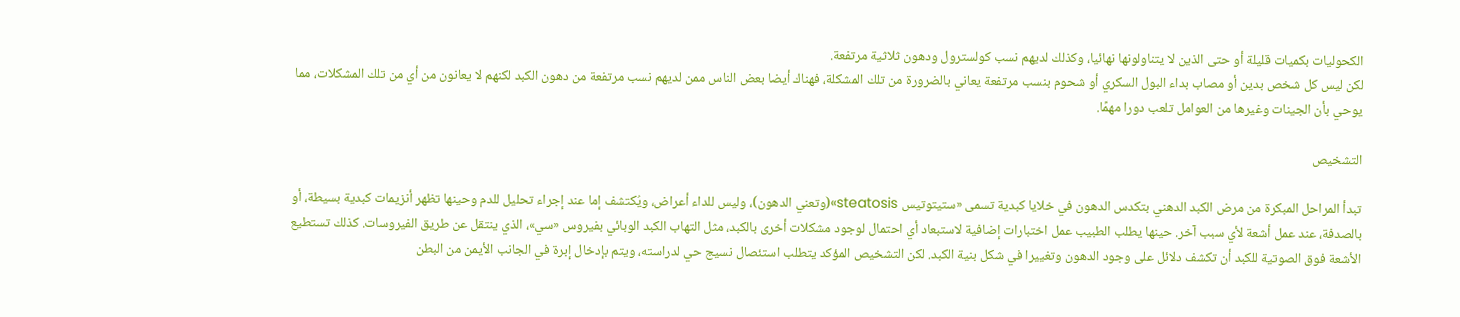الكحوليات بكميات قليلة أو حتى الذين لا يتناولونها نهائيا، وكذلك لديهم نسب كولسترول ودهون ثلاثية مرتفعة.
لكن ليس كل شخص بدين أو مصاب بداء البول السكري أو شحوم بنسب مرتفعة يعاني بالضرورة من تلك المشكلة، فهناك أيضا بعض الناس ممن لديهم نسب مرتفعة من دهون الكبد لكنهم لا يعانون من أي من تلك المشكلات، مما يوحي بأن الجينات وغيرها من العوامل تلعب دورا مهمًا.

التشخيص

تبدأ المراحل المبكرة من مرض الكبد الدهني بتكدس الدهون في خلايا كبدية تسمى «ستيتوتيس steatosis»(وتعني الدهون)، وليس للداء أعراض، ويُكتشف إما عند إجراء تحليل للدم وحينها تظهر أنزيمات كبدية بسيطة، أو بالصدفة، عند عمل أشعة لأي سبب آخر. حينها يطلب الطبيب عمل اختبارات إضافية لاستبعاد أي احتمال لوجود مشكلات أخرى بالكبد، مثل التهاب الكبد الوبائي بفيروس «سي»، الذي ينتقل عن طريق الفيروسات. كذلك تستطيع الأشعة فوق الصوتية للكبد أن تكشف دلائل على وجود الدهون وتغييرا في شكل بنية الكبد. لكن التشخيص المؤكد يتطلب استئصال نسيج حي لدراسته، ويتم بإدخال إبرة في الجانب الأيمن من البطن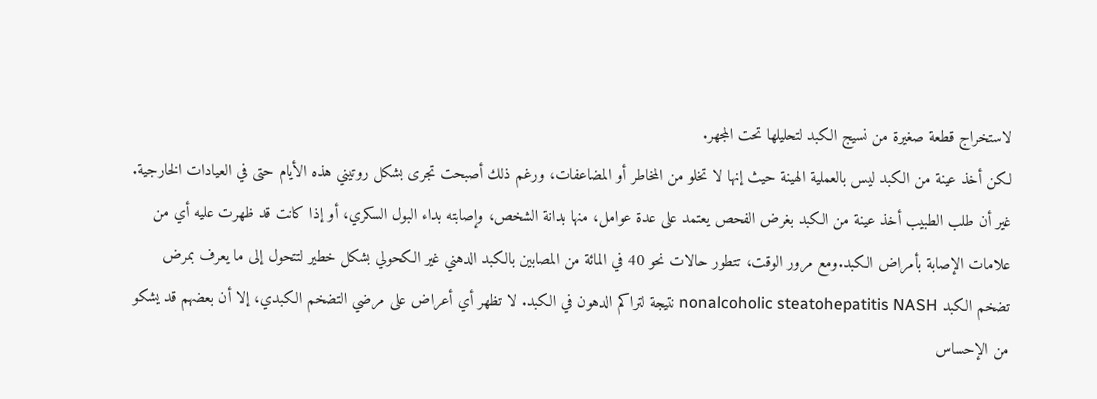لاستخراج قطعة صغيرة من نسيج الكبد لتحليلها تحت المجهر.
لكن أخذ عينة من الكبد ليس بالعملية الهينة حيث إنها لا تخلو من المخاطر أو المضاعفات، ورغم ذلك أصبحت تجرى بشكل روتيني هذه الأيام حتى في العيادات الخارجية. غير أن طلب الطبيب أخذ عينة من الكبد بغرض الفحص يعتمد على عدة عوامل، منها بدانة الشخص، وإصابته بداء البول السكري، أو إذا كانت قد ظهرت عليه أي من علامات الإصابة بأمراض الكبد.ومع مرور الوقت، تتطور حالات نحو 40 في المائة من المصابين بالكبد الدهني غير الكحولي بشكل خطير لتتحول إلى ما يعرف بمرض تضخم الكبد nonalcoholic steatohepatitis NASH نتيجة لتراكم الدهون في الكبد. لا تظهر أي أعراض على مرضي التضخم الكبدي، إلا أن بعضهم قد يشكو من الإحساس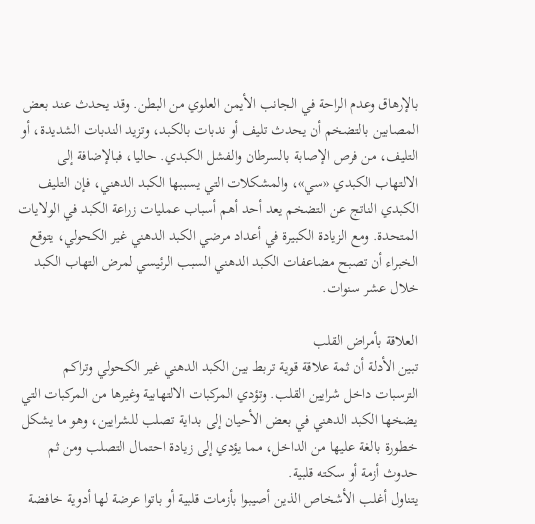بالإرهاق وعدم الراحة في الجانب الأيمن العلوي من البطن. وقد يحدث عند بعض المصابين بالتضخم أن يحدث تليف أو ندبات بالكبد، وتزيد الندبات الشديدة، أو التليف، من فرص الإصابة بالسرطان والفشل الكبدي. حاليا، فبالإضافة إلى الالتهاب الكبدي «سي»، والمشكلات التي يسببها الكبد الدهني، فإن التليف الكبدي الناتج عن التضخم يعد أحد أهم أسباب عمليات زراعة الكبد في الولايات المتحدة. ومع الزيادة الكبيرة في أعداد مرضي الكبد الدهني غير الكحولي، يتوقع الخبراء أن تصبح مضاعفات الكبد الدهني السبب الرئيسي لمرض التهاب الكبد خلال عشر سنوات.

العلاقة بأمراض القلب
تبين الأدلة أن ثمة علاقة قوية تربط بين الكبد الدهني غير الكحولي وتراكم الترسبات داخل شرايين القلب. وتؤدي المركبات الالتهابية وغيرها من المركبات التي يضخها الكبد الدهني في بعض الأحيان إلى بداية تصلب للشرايين، وهو ما يشكل خطورة بالغة عليها من الداخل، مما يؤدي إلى زيادة احتمال التصلب ومن ثم حدوث أزمة أو سكته قلبية.
يتناول أغلب الأشخاص الذين أصيبوا بأزمات قلبية أو باتوا عرضة لها أدوية خافضة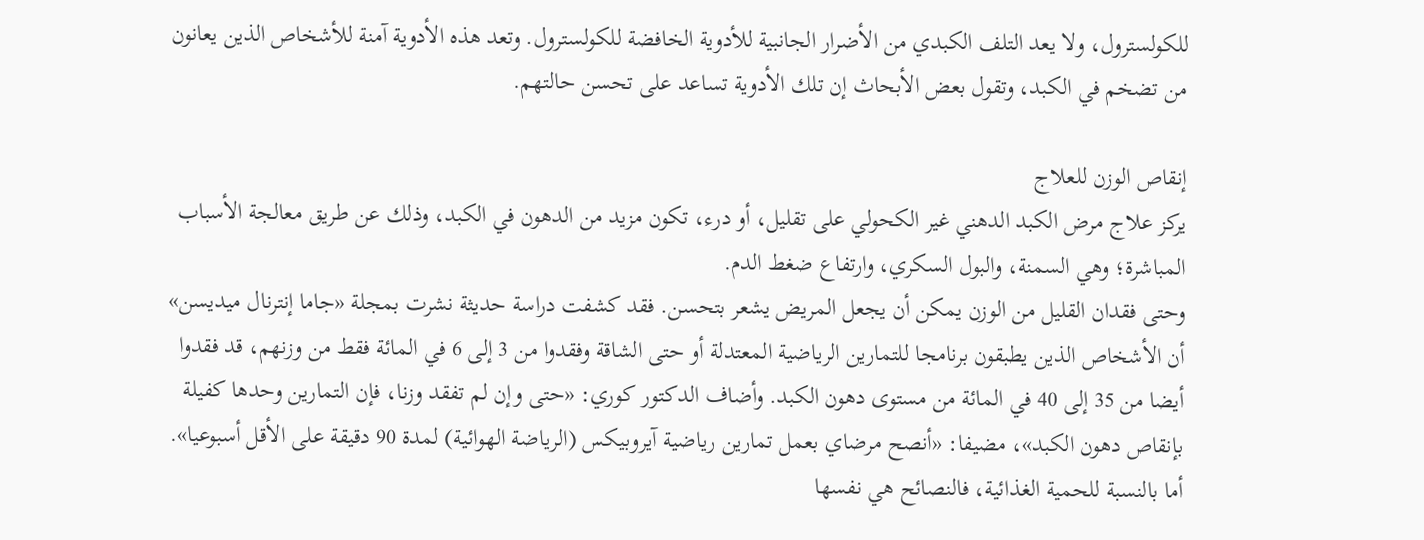للكولسترول، ولا يعد التلف الكبدي من الأضرار الجانبية للأدوية الخافضة للكولسترول. وتعد هذه الأدوية آمنة للأشخاص الذين يعانون من تضخم في الكبد، وتقول بعض الأبحاث إن تلك الأدوية تساعد على تحسن حالتهم.

إنقاص الوزن للعلاج
يركز علاج مرض الكبد الدهني غير الكحولي على تقليل، أو درء، تكون مزيد من الدهون في الكبد، وذلك عن طريق معالجة الأسباب المباشرة؛ وهي السمنة، والبول السكري، وارتفاع ضغط الدم.
وحتى فقدان القليل من الوزن يمكن أن يجعل المريض يشعر بتحسن. فقد كشفت دراسة حديثة نشرت بمجلة «جاما إنترنال ميديسن» أن الأشخاص الذين يطبقون برنامجا للتمارين الرياضية المعتدلة أو حتى الشاقة وفقدوا من 3 إلى 6 في المائة فقط من وزنهم، قد فقدوا أيضا من 35 إلى 40 في المائة من مستوى دهون الكبد. وأضاف الدكتور كوري: «حتى وإن لم تفقد وزنا، فإن التمارين وحدها كفيلة بإنقاص دهون الكبد»، مضيفا: «أنصح مرضاي بعمل تمارين رياضية آيروبيكس (الرياضة الهوائية) لمدة 90 دقيقة على الأقل أسبوعيا». أما بالنسبة للحمية الغذائية، فالنصائح هي نفسها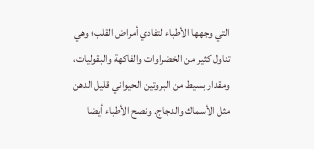التي وجهها الأطباء لتفادي أمراض القلب؛ وهي تناول كثير من الخضراوات والفاكهة والبقوليات، ومقدار بسيط من البروتين الحيواني قليل الدهن مثل الأسماك والدجاج. ونصح الأطباء أيضا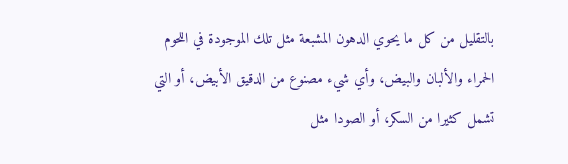بالتقليل من كل ما يحوي الدهون المشبعة مثل تلك الموجودة في اللحوم الحمراء والألبان والبيض، وأي شيء مصنوع من الدقيق الأبيض، أو التي تشمل كثيرا من السكر، أو الصودا مثل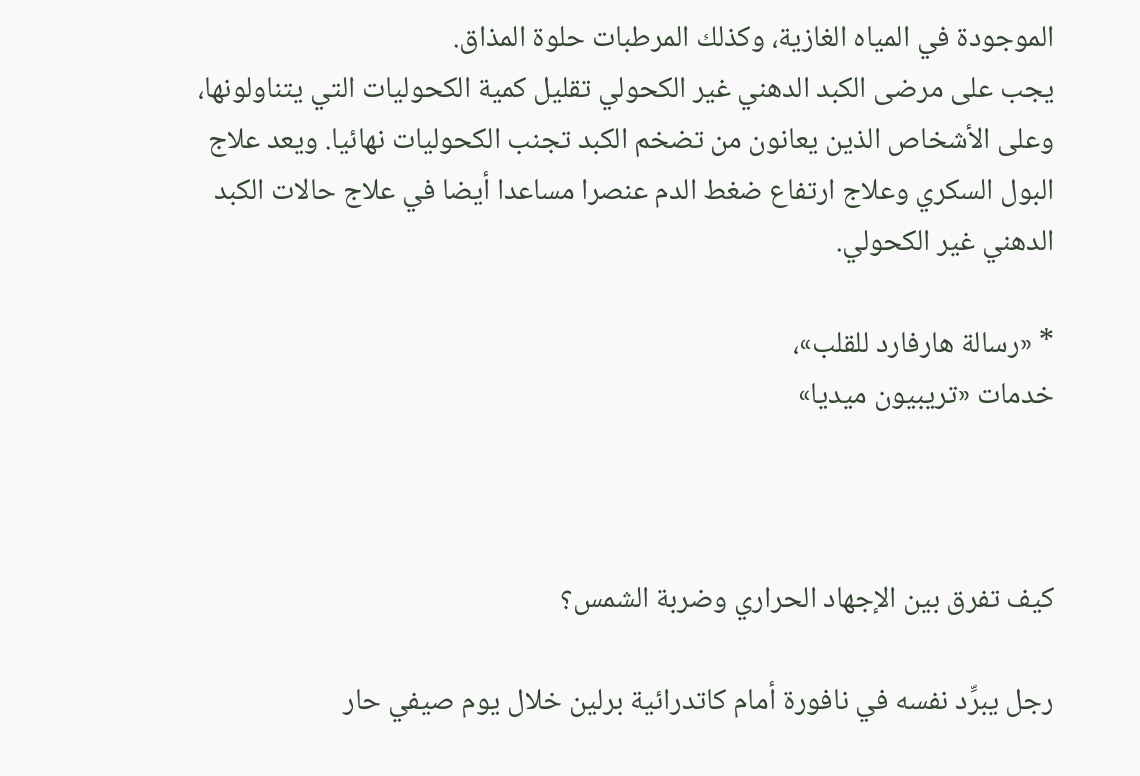الموجودة في المياه الغازية، وكذلك المرطبات حلوة المذاق.
يجب على مرضى الكبد الدهني غير الكحولي تقليل كمية الكحوليات التي يتناولونها، وعلى الأشخاص الذين يعانون من تضخم الكبد تجنب الكحوليات نهائيا. ويعد علاج البول السكري وعلاج ارتفاع ضغط الدم عنصرا مساعدا أيضا في علاج حالات الكبد الدهني غير الكحولي.

* «رسالة هارفارد للقلب»،
خدمات «تريبيون ميديا»



كيف تفرق بين الإجهاد الحراري وضربة الشمس؟

رجل يبرِّد نفسه في نافورة أمام كاتدرائية برلين خلال يوم صيفي حار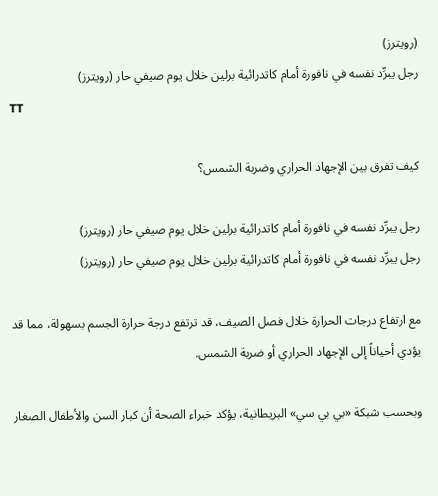(رويترز)
رجل يبرِّد نفسه في نافورة أمام كاتدرائية برلين خلال يوم صيفي حار (رويترز)
TT

كيف تفرق بين الإجهاد الحراري وضربة الشمس؟

رجل يبرِّد نفسه في نافورة أمام كاتدرائية برلين خلال يوم صيفي حار (رويترز)
رجل يبرِّد نفسه في نافورة أمام كاتدرائية برلين خلال يوم صيفي حار (رويترز)

مع ارتفاع درجات الحرارة خلال فصل الصيف، قد ترتفع درجة حرارة الجسم بسهولة، مما قد يؤدي أحياناً إلى الإجهاد الحراري أو ضربة الشمس.

وبحسب شبكة «بي بي سي» البريطانية، يؤكد خبراء الصحة أن كبار السن والأطفال الصغار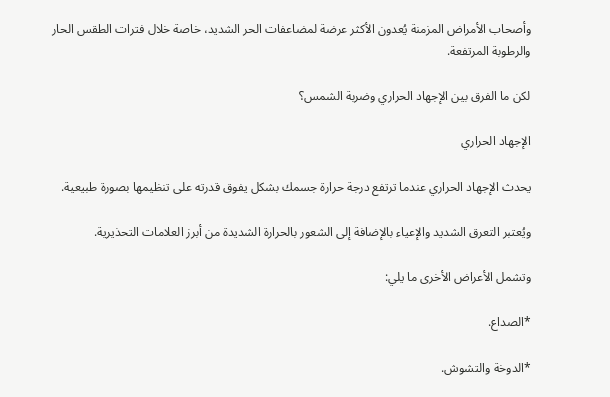وأصحاب الأمراض المزمنة يُعدون الأكثر عرضة لمضاعفات الحر الشديد، خاصة خلال فترات الطقس الحار والرطوبة المرتفعة.

لكن ما الفرق بين الإجهاد الحراري وضربة الشمس؟

الإجهاد الحراري

يحدث الإجهاد الحراري عندما ترتفع درجة حرارة جسمك بشكل يفوق قدرته على تنظيمها بصورة طبيعية.

ويُعتبر التعرق الشديد والإعياء بالإضافة إلى الشعور بالحرارة الشديدة من أبرز العلامات التحذيرية.

وتشمل الأعراض الأخرى ما يلي:

*الصداع.

*الدوخة والتشوش.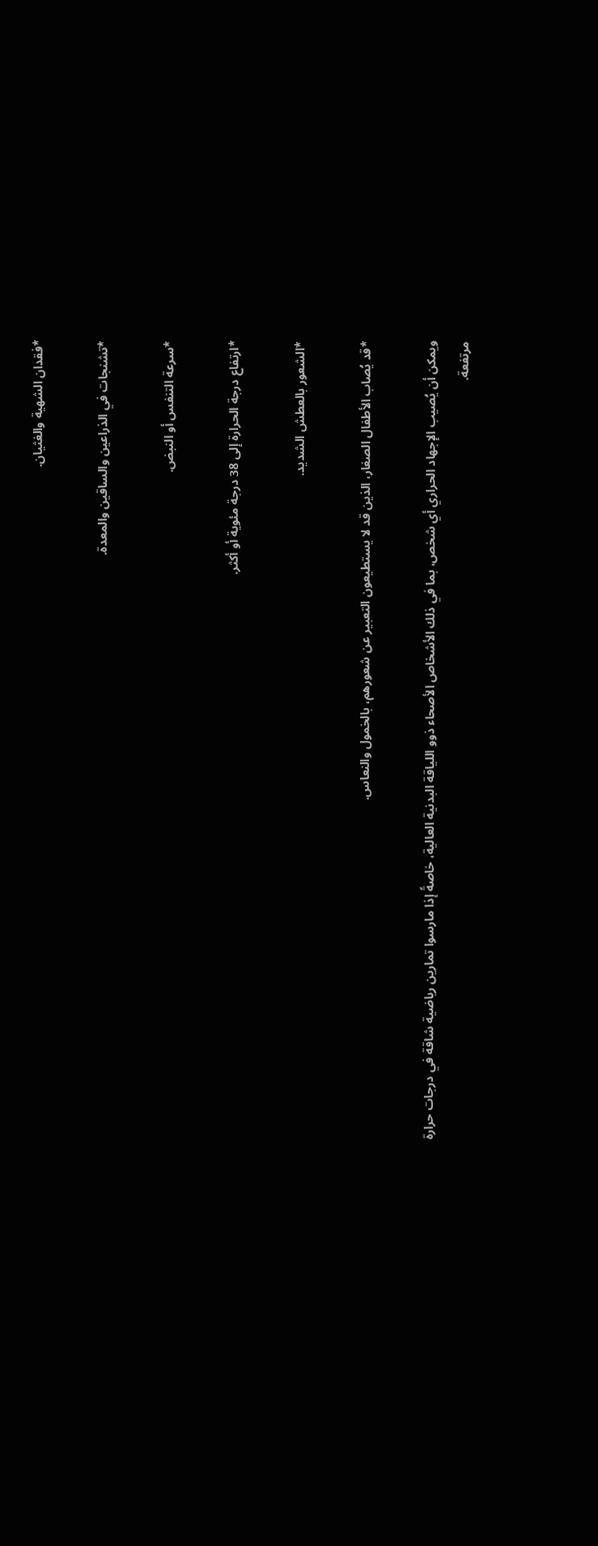*فقدان الشهية والغثيان.

*تشنجات في الذراعين والساقين والمعدة.

*سرعة التنفس أو النبض.

*ارتفاع درجة الحرارة إلى 38 درجة مئوية أو أكثر.

*الشعور بالعطش الشديد.

*قد يُصاب الأطفال الصغار، الذين قد لا يستطيعون التعبير عن شعورهم، بالخمول والنعاس.

ويمكن أن يُصيب الإجهاد الحراري أي شخص، بما في ذلك الأشخاص الأصحاء ذوو اللياقة البدنية العالية، خاصةً إذا مارسوا تمارين رياضية شاقة في درجات حرارة مرتفعة.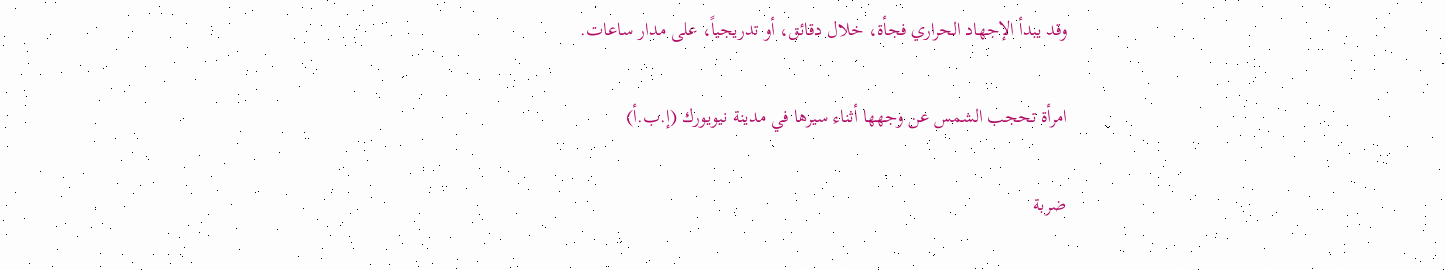وقد يبدأ الإجهاد الحراري فجأة، خلال دقائق، أو تدريجياً، على مدار ساعات.

امرأة تحجب الشمس عن وجهها أثناء سيرها في مدينة نيويورك (إ.ب.أ)

ضربة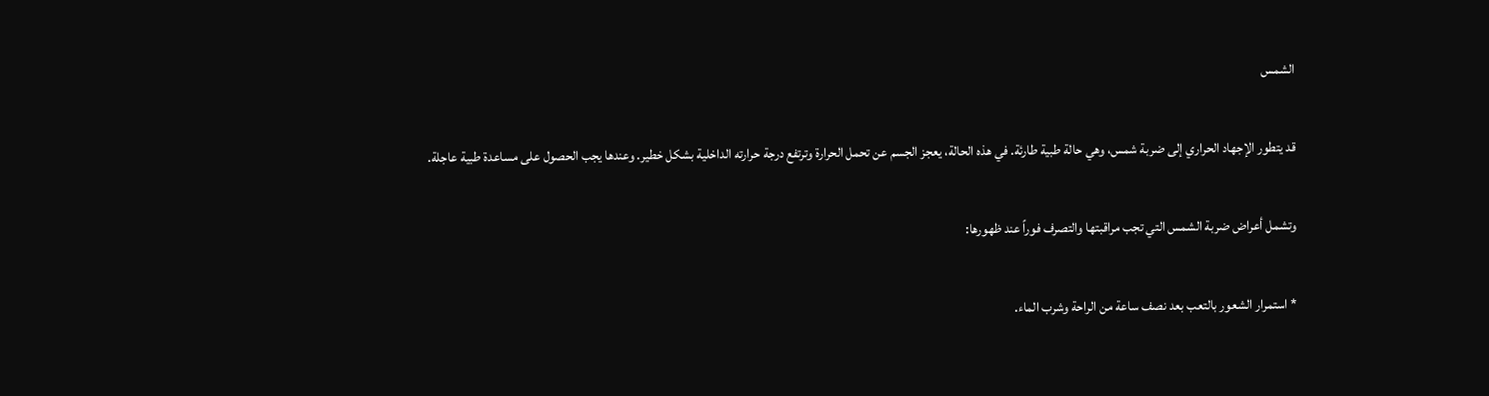الشمس

قد يتطور الإجهاد الحراري إلى ضربة شمس، وهي حالة طبية طارئة. في هذه الحالة، يعجز الجسم عن تحمل الحرارة وترتفع درجة حرارته الداخلية بشكل خطير. وعندها يجب الحصول على مساعدة طبية عاجلة.

وتشمل أعراض ضربة الشمس التي تجب مراقبتها والتصرف فوراً عند ظهورها:

* استمرار الشعور بالتعب بعد نصف ساعة من الراحة وشرب الماء.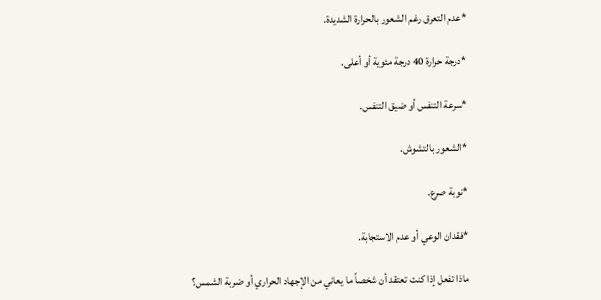*عدم التعرق رغم الشعور بالحرارة الشديدة.

*درجة حرارة 40 درجة مئوية أو أعلى.

*سرعة التنفس أو ضيق التنفس.

*الشعور بالتشوش.

*نوبة صرع.

*فقدان الوعي أو عدم الاستجابة.

ماذا تفعل إذا كنت تعتقد أن شخصاً ما يعاني من الإجهاد الحراري أو ضربة الشمس؟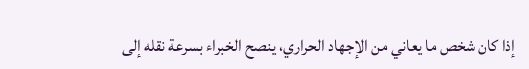إذا كان شخص ما يعاني من الإجهاد الحراري، ينصح الخبراء بسرعة نقله إلى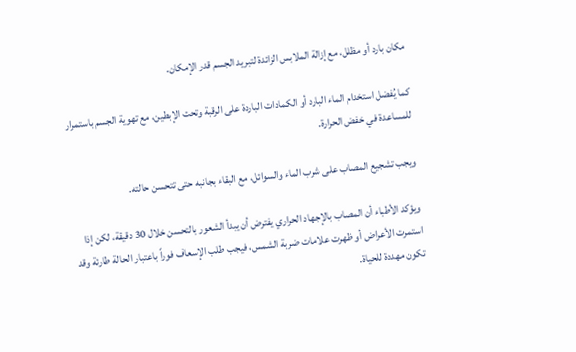مكان بارد أو مظلل، مع إزالة الملابس الزائدة لتبريد الجسم قدر الإمكان.

كما يُفضل استخدام الماء البارد أو الكمادات الباردة على الرقبة وتحت الإبطين، مع تهوية الجسم باستمرار للمساعدة في خفض الحرارة.

ويجب تشجيع المصاب على شرب الماء والسوائل، مع البقاء بجانبه حتى تتحسن حالته.

ويؤكد الأطباء أن المصاب بالإجهاد الحراري يفترض أن يبدأ الشعور بالتحسن خلال 30 دقيقة، لكن إذا استمرت الأعراض أو ظهرت علامات ضربة الشمس، فيجب طلب الإسعاف فوراً باعتبار الحالة طارئة وقد تكون مهددة للحياة.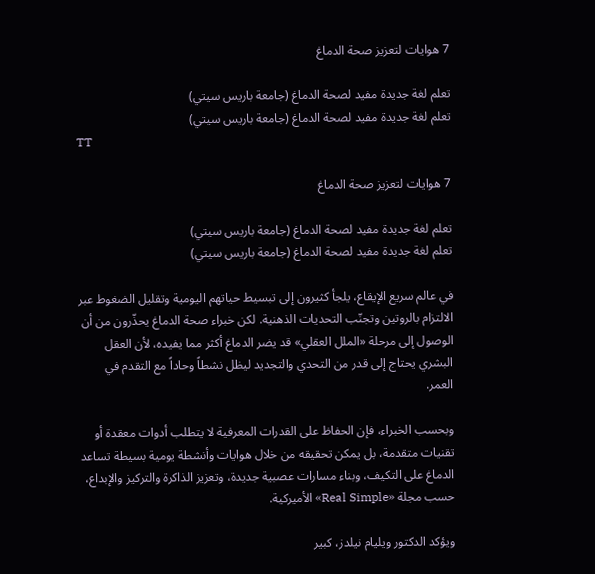7 هوايات لتعزيز صحة الدماغ

تعلم لغة جديدة مفيد لصحة الدماغ (جامعة باريس سيتي)
تعلم لغة جديدة مفيد لصحة الدماغ (جامعة باريس سيتي)
TT

7 هوايات لتعزيز صحة الدماغ

تعلم لغة جديدة مفيد لصحة الدماغ (جامعة باريس سيتي)
تعلم لغة جديدة مفيد لصحة الدماغ (جامعة باريس سيتي)

في عالم سريع الإيقاع، يلجأ كثيرون إلى تبسيط حياتهم اليومية وتقليل الضغوط عبر الالتزام بالروتين وتجنّب التحديات الذهنية. لكن خبراء صحة الدماغ يحذّرون من أن الوصول إلى مرحلة «الملل العقلي» قد يضر الدماغ أكثر مما يفيده، لأن العقل البشري يحتاج إلى قدر من التحدي والتجديد ليظل نشطاً وحاداً مع التقدم في العمر.

وبحسب الخبراء، فإن الحفاظ على القدرات المعرفية لا يتطلب أدوات معقدة أو تقنيات متقدمة، بل يمكن تحقيقه من خلال هوايات وأنشطة يومية بسيطة تساعد الدماغ على التكيف، وبناء مسارات عصبية جديدة، وتعزيز الذاكرة والتركيز والإبداع، حسب مجلة «Real Simple» الأميركية.

ويؤكد الدكتور ويليام نيلدز، كبير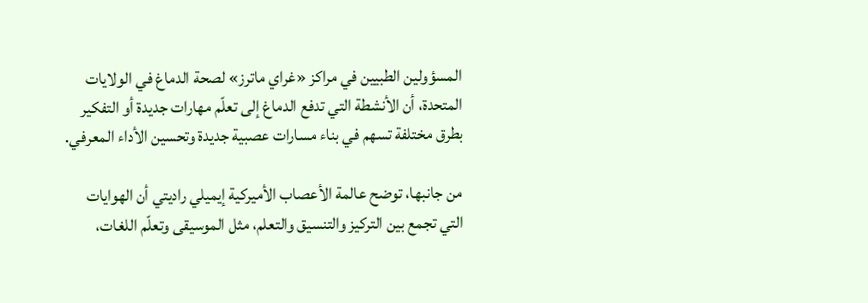المسؤولين الطبيين في مراكز «غراي ماترز» لصحة الدماغ في الولايات المتحدة، أن الأنشطة التي تدفع الدماغ إلى تعلّم مهارات جديدة أو التفكير بطرق مختلفة تسهم في بناء مسارات عصبية جديدة وتحسين الأداء المعرفي.

من جانبها، توضح عالمة الأعصاب الأميركية إيميلي راديتي أن الهوايات التي تجمع بين التركيز والتنسيق والتعلم، مثل الموسيقى وتعلّم اللغات،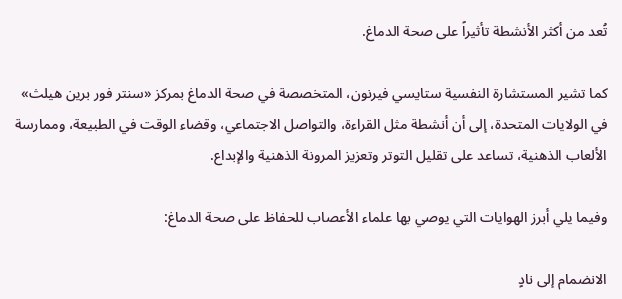تُعد من أكثر الأنشطة تأثيراً على صحة الدماغ.

كما تشير المستشارة النفسية ستايسي فيرنون، المتخصصة في صحة الدماغ بمركز «سنتر فور برين هيلث» في الولايات المتحدة، إلى أن أنشطة مثل القراءة، والتواصل الاجتماعي، وقضاء الوقت في الطبيعة، وممارسة الألعاب الذهنية، تساعد على تقليل التوتر وتعزيز المرونة الذهنية والإبداع.

وفيما يلي أبرز الهوايات التي يوصي بها علماء الأعصاب للحفاظ على صحة الدماغ:

الانضمام إلى نادٍ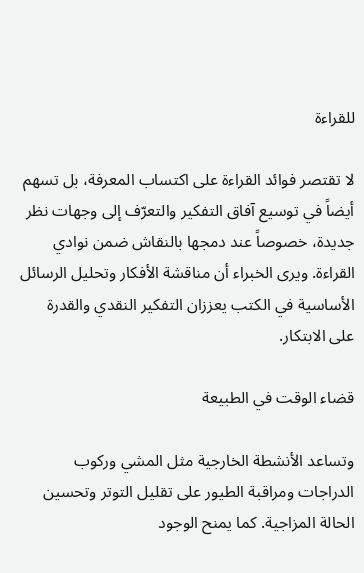للقراءة

لا تقتصر فوائد القراءة على اكتساب المعرفة، بل تسهم أيضاً في توسيع آفاق التفكير والتعرّف إلى وجهات نظر جديدة، خصوصاً عند دمجها بالنقاش ضمن نوادي القراءة. ويرى الخبراء أن مناقشة الأفكار وتحليل الرسائل الأساسية في الكتب يعززان التفكير النقدي والقدرة على الابتكار.

قضاء الوقت في الطبيعة

وتساعد الأنشطة الخارجية مثل المشي وركوب الدراجات ومراقبة الطيور على تقليل التوتر وتحسين الحالة المزاجية. كما يمنح الوجود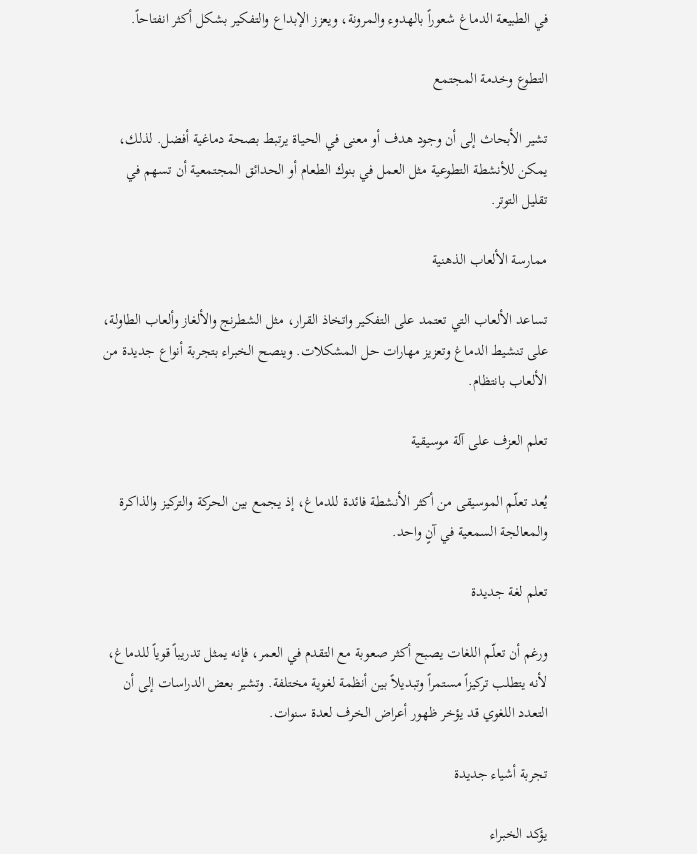في الطبيعة الدماغ شعوراً بالهدوء والمرونة، ويعزز الإبداع والتفكير بشكل أكثر انفتاحاً.

التطوع وخدمة المجتمع

تشير الأبحاث إلى أن وجود هدف أو معنى في الحياة يرتبط بصحة دماغية أفضل. لذلك، يمكن للأنشطة التطوعية مثل العمل في بنوك الطعام أو الحدائق المجتمعية أن تسهم في تقليل التوتر.

ممارسة الألعاب الذهنية

تساعد الألعاب التي تعتمد على التفكير واتخاذ القرار، مثل الشطرنج والألغاز وألعاب الطاولة، على تنشيط الدماغ وتعزيز مهارات حل المشكلات. وينصح الخبراء بتجربة أنواع جديدة من الألعاب بانتظام.

تعلم العزف على آلة موسيقية

يُعد تعلّم الموسيقى من أكثر الأنشطة فائدة للدماغ، إذ يجمع بين الحركة والتركيز والذاكرة والمعالجة السمعية في آنٍ واحد.

تعلم لغة جديدة

ورغم أن تعلّم اللغات يصبح أكثر صعوبة مع التقدم في العمر، فإنه يمثل تدريباً قوياً للدماغ، لأنه يتطلب تركيزاً مستمراً وتبديلاً بين أنظمة لغوية مختلفة. وتشير بعض الدراسات إلى أن التعدد اللغوي قد يؤخر ظهور أعراض الخرف لعدة سنوات.

تجربة أشياء جديدة

يؤكد الخبراء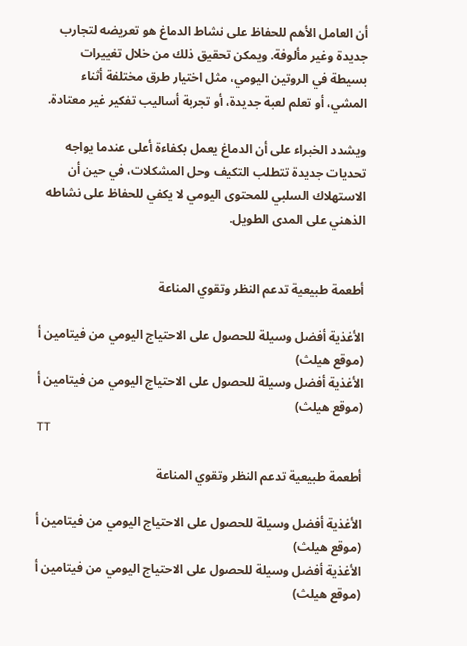أن العامل الأهم للحفاظ على نشاط الدماغ هو تعريضه لتجارب جديدة وغير مألوفة. ويمكن تحقيق ذلك من خلال تغييرات بسيطة في الروتين اليومي، مثل اختيار طرق مختلفة أثناء المشي، أو تعلم لعبة جديدة، أو تجربة أساليب تفكير غير معتادة.

ويشدد الخبراء على أن الدماغ يعمل بكفاءة أعلى عندما يواجه تحديات جديدة تتطلب التكيف وحل المشكلات، في حين أن الاستهلاك السلبي للمحتوى اليومي لا يكفي للحفاظ على نشاطه الذهني على المدى الطويل.


أطعمة طبيعية تدعم النظر وتقوي المناعة

الأغذية أفضل وسيلة للحصول على الاحتياج اليومي من فيتامين أ (موقع هيلث)
الأغذية أفضل وسيلة للحصول على الاحتياج اليومي من فيتامين أ (موقع هيلث)
TT

أطعمة طبيعية تدعم النظر وتقوي المناعة

الأغذية أفضل وسيلة للحصول على الاحتياج اليومي من فيتامين أ (موقع هيلث)
الأغذية أفضل وسيلة للحصول على الاحتياج اليومي من فيتامين أ (موقع هيلث)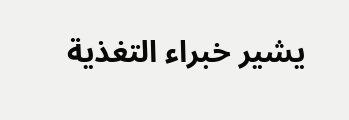يشير خبراء التغذية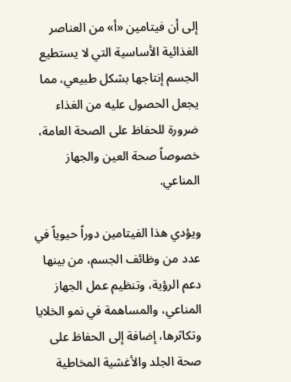إلى أن فيتامين «أ» من العناصر الغذائية الأساسية التي لا يستطيع الجسم إنتاجها بشكل طبيعي، مما يجعل الحصول عليه من الغذاء ضرورة للحفاظ على الصحة العامة، خصوصاً صحة العين والجهاز المناعي.

ويؤدي هذا الفيتامين دوراً حيوياً في عدد من وظائف الجسم، من بينها دعم الرؤية، وتنظيم عمل الجهاز المناعي، والمساهمة في نمو الخلايا وتكاثرها، إضافة إلى الحفاظ على صحة الجلد والأغشية المخاطية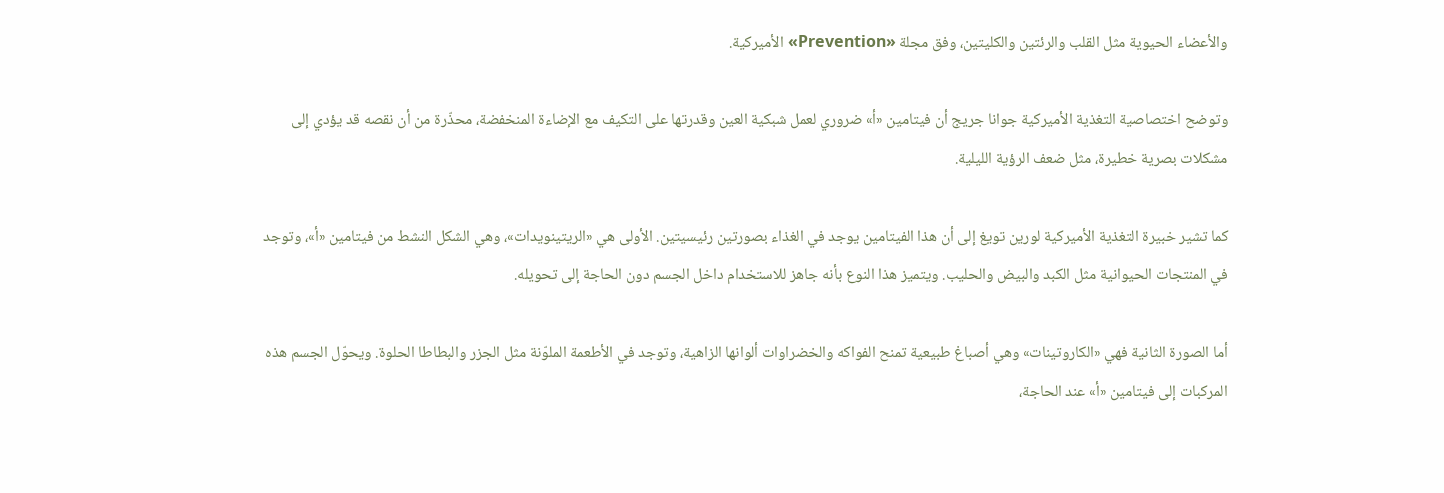والأعضاء الحيوية مثل القلب والرئتين والكليتين، وفق مجلة «Prevention» الأميركية.

وتوضح اختصاصية التغذية الأميركية جوانا جريج أن فيتامين «أ» ضروري لعمل شبكية العين وقدرتها على التكيف مع الإضاءة المنخفضة، محذّرة من أن نقصه قد يؤدي إلى مشكلات بصرية خطيرة، مثل ضعف الرؤية الليلية.

كما تشير خبيرة التغذية الأميركية لورين تويغ إلى أن هذا الفيتامين يوجد في الغذاء بصورتين رئيسيتين. الأولى هي «الريتينويدات»، وهي الشكل النشط من فيتامين «أ»، وتوجد في المنتجات الحيوانية مثل الكبد والبيض والحليب. ويتميز هذا النوع بأنه جاهز للاستخدام داخل الجسم دون الحاجة إلى تحويله.

أما الصورة الثانية فهي «الكاروتينات» وهي أصباغ طبيعية تمنح الفواكه والخضراوات ألوانها الزاهية، وتوجد في الأطعمة الملوّنة مثل الجزر والبطاطا الحلوة. ويحوّل الجسم هذه المركبات إلى فيتامين «أ» عند الحاجة،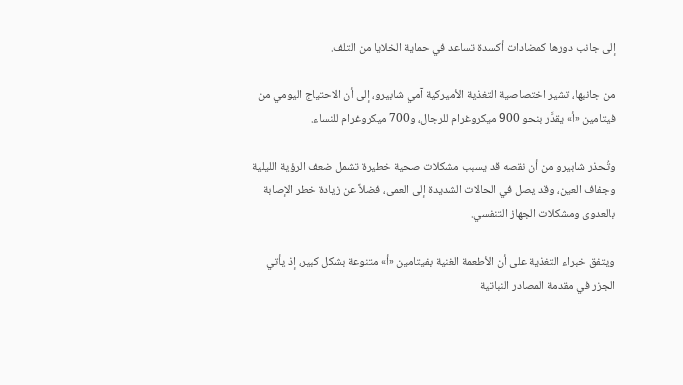إلى جانب دورها كمضادات أكسدة تساعد في حماية الخلايا من التلف.

من جانبها، تشير اختصاصية التغذية الأميركية آمي شابيرو، إلى أن الاحتياج اليومي من فيتامين «أ» يقدَّر بنحو 900 ميكروغرام للرجال، و700 ميكروغرام للنساء.

وتُحذر شابيرو من أن نقصه قد يسبب مشكلات صحية خطيرة تشمل ضعف الرؤية الليلية وجفاف العين، وقد يصل في الحالات الشديدة إلى العمى، فضلاً عن زيادة خطر الإصابة بالعدوى ومشكلات الجهاز التنفسي.

ويتفق خبراء التغذية على أن الأطعمة الغنية بفيتامين «أ» متنوعة بشكل كبير، إذ يأتي الجزر في مقدمة المصادر النباتية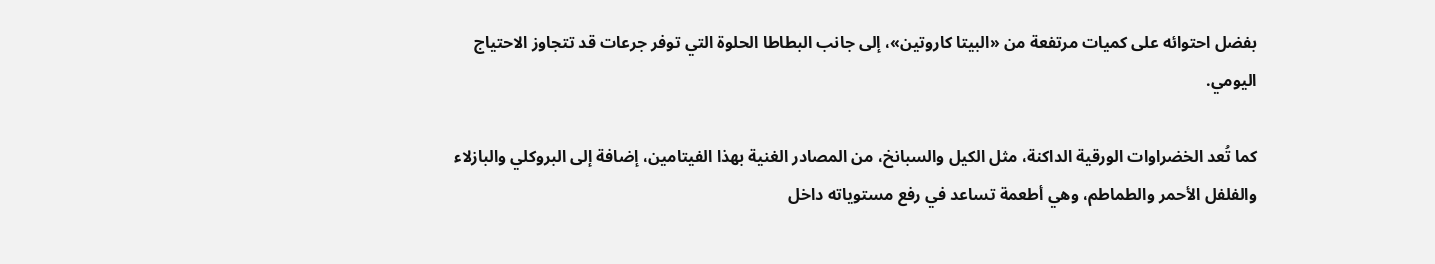بفضل احتوائه على كميات مرتفعة من «البيتا كاروتين»، إلى جانب البطاطا الحلوة التي توفر جرعات قد تتجاوز الاحتياج اليومي.

كما تُعد الخضراوات الورقية الداكنة، مثل الكيل والسبانخ، من المصادر الغنية بهذا الفيتامين، إضافة إلى البروكلي والبازلاء والفلفل الأحمر والطماطم، وهي أطعمة تساعد في رفع مستوياته داخل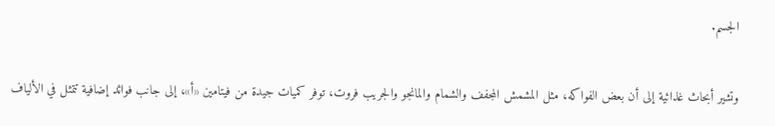الجسم.

وتشير أبحاث غذائية إلى أن بعض الفواكه، مثل المشمش المجفف والشمام والمانجو والجريب فروت، توفر كميات جيدة من فيتامين «أ»، إلى جانب فوائد إضافية تتمثل في الألياف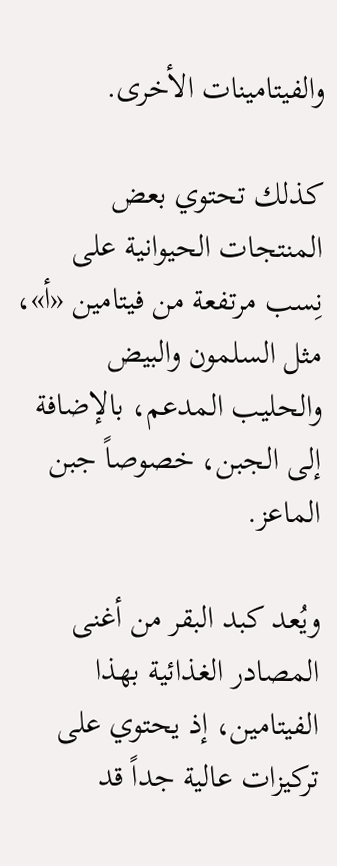والفيتامينات الأخرى.

كذلك تحتوي بعض المنتجات الحيوانية على نِسب مرتفعة من فيتامين «أ»، مثل السلمون والبيض والحليب المدعم، بالإضافة إلى الجبن، خصوصاً جبن الماعز.

ويُعد كبد البقر من أغنى المصادر الغذائية بهذا الفيتامين، إذ يحتوي على تركيزات عالية جداً قد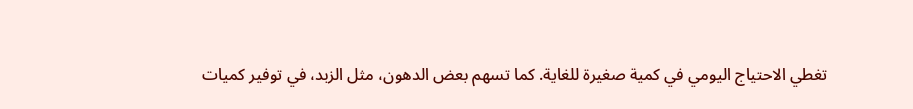تغطي الاحتياج اليومي في كمية صغيرة للغاية. كما تسهم بعض الدهون، مثل الزبد، في توفير كميات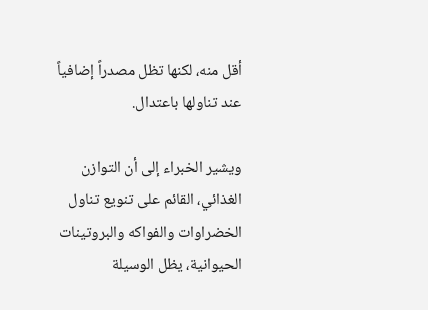أقل منه، لكنها تظل مصدراً إضافياً عند تناولها باعتدال.

ويشير الخبراء إلى أن التوازن الغذائي، القائم على تنويع تناول الخضراوات والفواكه والبروتينات الحيوانية، يظل الوسيلة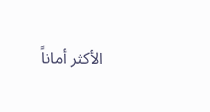الأكثر أماناً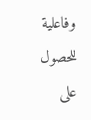وفاعلية للحصول على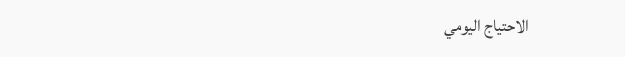الاحتياج اليومي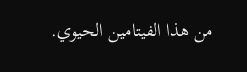من هذا الفيتامين الحيوي.